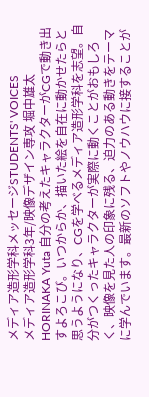メディア造形学科メッセージSTUDENTS' VOICES
メディア造形学科3年/映像デザイン専攻 堀中雄太 HORINAKA Yuta 自分の考えたキャラクターがCGで動き出すよろこび。いつからか、描いた絵を自在に動かせたらと思うようになり、CGを学べるメディア造形学科を志望。自分がつくったキャラクターが実際に動くことがおもしろく、映像を見た人の印象に残る、迫力のある動きをテーマに学んでいます。最新のソフトやノウハウに接することが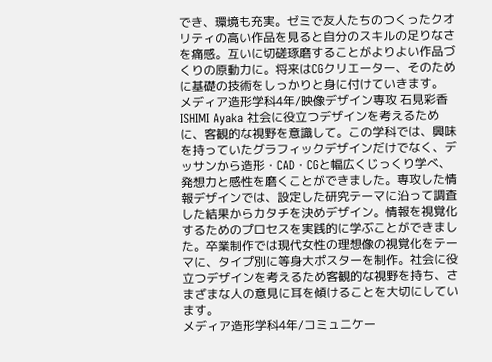でき、環境も充実。ゼミで友人たちのつくったクオリティの高い作品を見ると自分のスキルの足りなさを痛感。互いに切磋琢磨することがよりよい作品づくりの原動力に。将来はCGクリエーター、そのために基礎の技術をしっかりと身に付けていきます。
メディア造形学科4年/映像デザイン専攻 石見彩香 ISHIMI Ayaka 社会に役立つデザインを考えるために、客観的な視野を意識して。この学科では、興味を持っていたグラフィックデザインだけでなく、デッサンから造形・CAD・CGと幅広くじっくり学べ、発想力と感性を磨くことができました。専攻した情報デザインでは、設定した研究テーマに沿って調査した結果からカタチを決めデザイン。情報を視覚化するためのプロセスを実践的に学ぶことができました。卒業制作では現代女性の理想像の視覚化をテーマに、タイプ別に等身大ポスターを制作。社会に役立つデザインを考えるため客観的な視野を持ち、さまざまな人の意見に耳を傾けることを大切にしています。
メディア造形学科4年/コミュニケー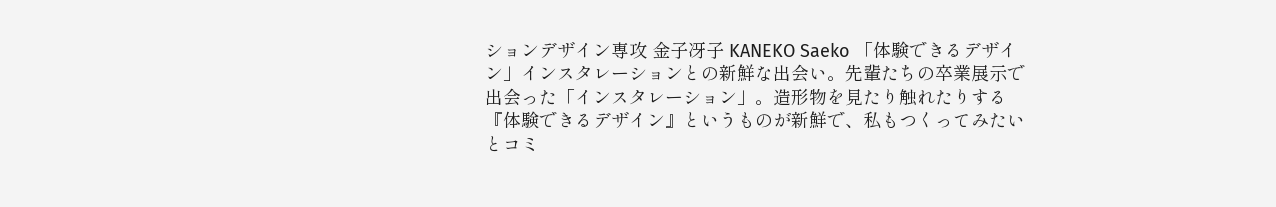ションデザイン専攻 金子冴子 KANEKO Saeko 「体験できるデザイン」インスタレーションとの新鮮な出会い。先輩たちの卒業展示で出会った「インスタレーション」。造形物を見たり触れたりする『体験できるデザイン』というものが新鮮で、私もつくってみたいとコミ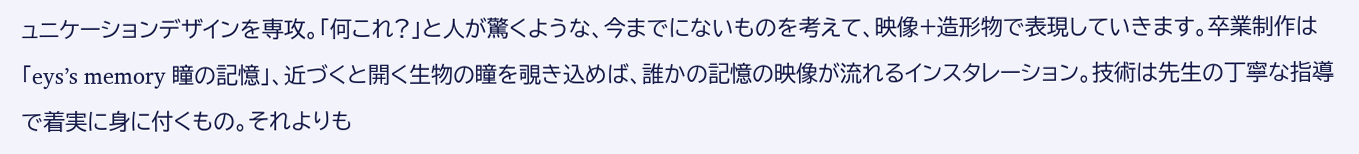ュニケーションデザインを専攻。「何これ?」と人が驚くような、今までにないものを考えて、映像+造形物で表現していきます。卒業制作は「eys’s memory 瞳の記憶」、近づくと開く生物の瞳を覗き込めば、誰かの記憶の映像が流れるインスタレーション。技術は先生の丁寧な指導で着実に身に付くもの。それよりも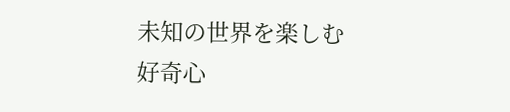未知の世界を楽しむ好奇心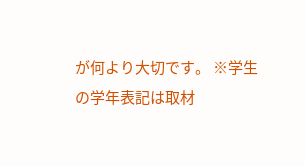が何より大切です。 ※学生の学年表記は取材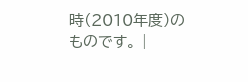時(2010年度)のものです。 |